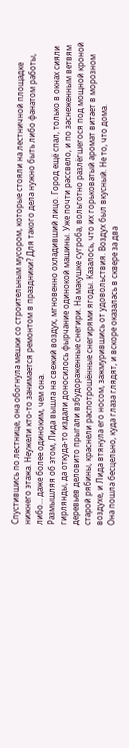Спустившись по лестнице, она обогнула мешки со строительным мусором, которые стояли на лестничной площадке нижнего этажа. Неужели кто-то занимается ремонтом в праздники? Для такого дела нужно быть либо фанатом работы, либо… даже более одиноким, чем она.
Размышляя об этом, Лида вышла на свежий воздух, мгновенно охладивший лицо. Город ещё спал, только в окнах сияли гирлянды, да откуда-то издали доносилось фырчание одинокой машины. Уже почти рассвело, и по заснеженным ветвям деревьев деловито прыгали взбудораженные снегири. На макушке сугроба, вольготно разлёгшегося под мощной кроной старой рябины, краснели распотрошённые снегирями ягоды. Казалось, что их горьковатый аромат витает в морозном воздухе, и Лида втянула его носом, зажмурившись от удовольствия. Воздух был вкусный. Не то, что дома.
Она пошла бесцельно, куда глаза глядят, и вскоре оказалась в сквере за два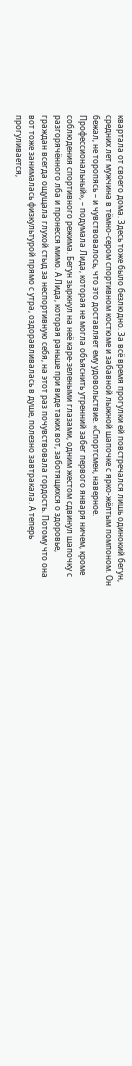квартала от своего дома. Здесь тоже было безлюдно. За всё время прогулки ей повстречался лишь одинокий бегун, средних лет мужчина в тёмно-сером спортивном костюме и забавной лыжной шапочке с ярко-жёлтым помпоном. Он бежал, не торопясь – и чувствовалось, что это доставляет ему удовольствие. «Спортсмен, наверное. Профессиональный», – подумала Лида, которая не могла объяснить утренний забег первого января ничем, кроме соблюдения спортивного режима. Бегун зыркнул на неё каре-зелеными глазами, одним жестом сдвинул шапочку с разгорячённого лба и пронесся мимо. А Лида, которая раньше при виде таких вот, заботящихся о здоровье, граждан всегда ощущала глухой стыд за неспортивную себя, на этот раз почувствовала гордость. Потому что она вот тоже занималась физкультурой прямо с утра, оздоравливалась в душе, полезно завтракала. А теперь прогуливается,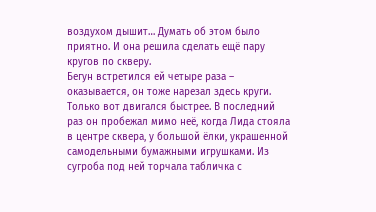воздухом дышит… Думать об этом было приятно. И она решила сделать ещё пару кругов по скверу.
Бегун встретился ей четыре раза – оказывается, он тоже нарезал здесь круги. Только вот двигался быстрее. В последний раз он пробежал мимо неё, когда Лида стояла в центре сквера, у большой ёлки, украшенной самодельными бумажными игрушками. Из сугроба под ней торчала табличка с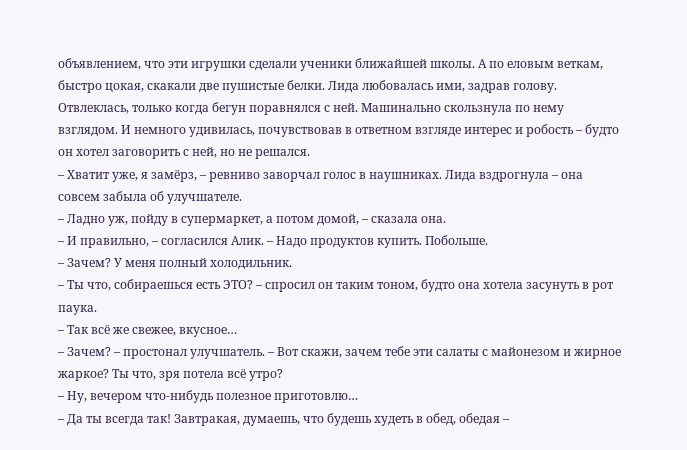объявлением, что эти игрушки сделали ученики ближайшей школы. А по еловым веткам, быстро цокая, скакали две пушистые белки. Лида любовалась ими, задрав голову. Отвлеклась, только когда бегун поравнялся с ней. Машинально скользнула по нему взглядом. И немного удивилась, почувствовав в ответном взгляде интерес и робость – будто он хотел заговорить с ней, но не решался.
– Хватит уже, я замёрз, – ревниво заворчал голос в наушниках. Лида вздрогнула – она совсем забыла об улучшателе.
– Ладно уж, пойду в супермаркет, а потом домой, – сказала она.
– И правильно, – согласился Алик. – Надо продуктов купить. Побольше.
– Зачем? У меня полный холодильник.
– Ты что, собираешься есть ЭТО? – спросил он таким тоном, будто она хотела засунуть в рот паука.
– Так всё же свежее, вкусное…
– Зачем? – простонал улучшатель. – Вот скажи, зачем тебе эти салаты с майонезом и жирное жаркое? Ты что, зря потела всё утро?
– Ну, вечером что-нибудь полезное приготовлю…
– Да ты всегда так! Завтракая, думаешь, что будешь худеть в обед, обедая –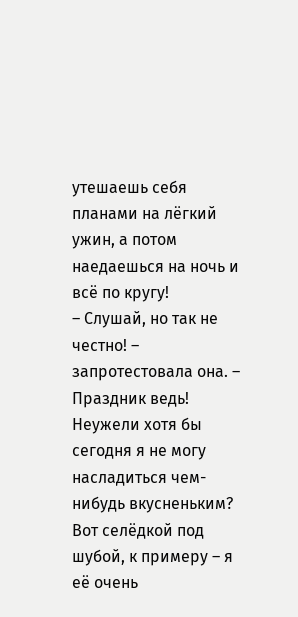утешаешь себя планами на лёгкий ужин, а потом наедаешься на ночь и всё по кругу!
– Слушай, но так не честно! – запротестовала она. – Праздник ведь! Неужели хотя бы сегодня я не могу насладиться чем-нибудь вкусненьким? Вот селёдкой под шубой, к примеру – я её очень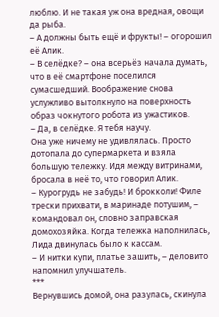люблю. И не такая уж она вредная, овощи да рыба.
– А должны быть ещё и фрукты! – огорошил её Алик.
– В селёдке? – она всерьёз начала думать, что в её смартфоне поселился сумасшедший. Воображение снова услужливо вытолкнуло на поверхность образ чокнутого робота из ужастиков.
– Да, в селёдке. Я тебя научу.
Она уже ничему не удивлялась. Просто дотопала до супермаркета и взяла большую тележку. Идя между витринами, бросала в неё то, что говорил Алик.
– Курогрудь не забудь! И брокколи! Филе трески прихвати, в маринаде потушим, – командовал он, словно заправская домохозяйка. Когда тележка наполнилась, Лида двинулась было к кассам.
– И нитки купи, платье зашить, – деловито напомнил улучшатель.
***
Вернувшись домой, она разулась, скинула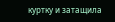куртку и затащила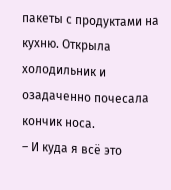пакеты с продуктами на кухню. Открыла холодильник и озадаченно почесала кончик носа.
– И куда я всё это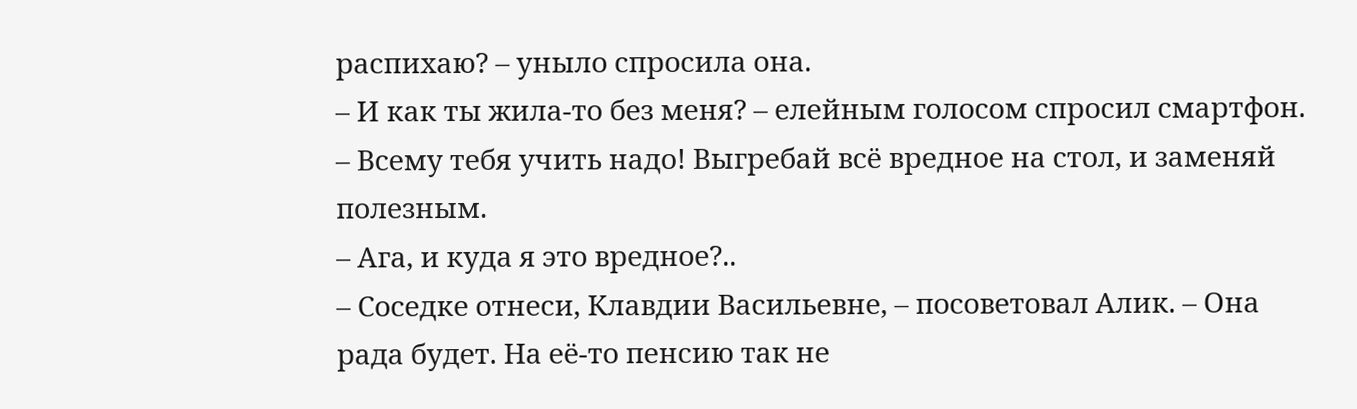распихаю? – уныло спросила она.
– И как ты жила-то без меня? – елейным голосом спросил смартфон. – Всему тебя учить надо! Выгребай всё вредное на стол, и заменяй полезным.
– Ага, и куда я это вредное?..
– Соседке отнеси, Клавдии Васильевне, – посоветовал Алик. – Она рада будет. На её-то пенсию так не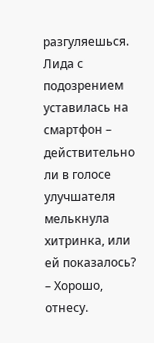разгуляешься.
Лида с подозрением уставилась на смартфон – действительно ли в голосе улучшателя мелькнула хитринка, или ей показалось?
– Хорошо, отнесу.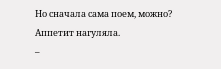Но сначала сама поем, можно? Аппетит нагуляла.
–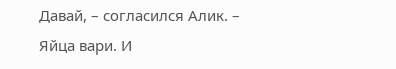Давай, – согласился Алик. – Яйца вари. И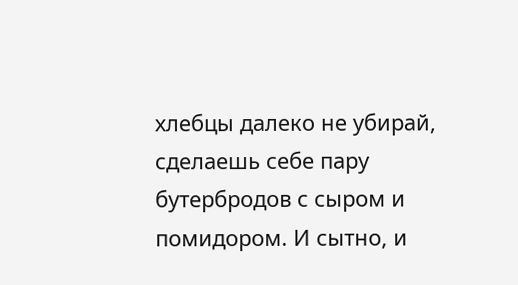хлебцы далеко не убирай, сделаешь себе пару бутербродов с сыром и помидором. И сытно, и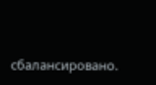сбалансировано.